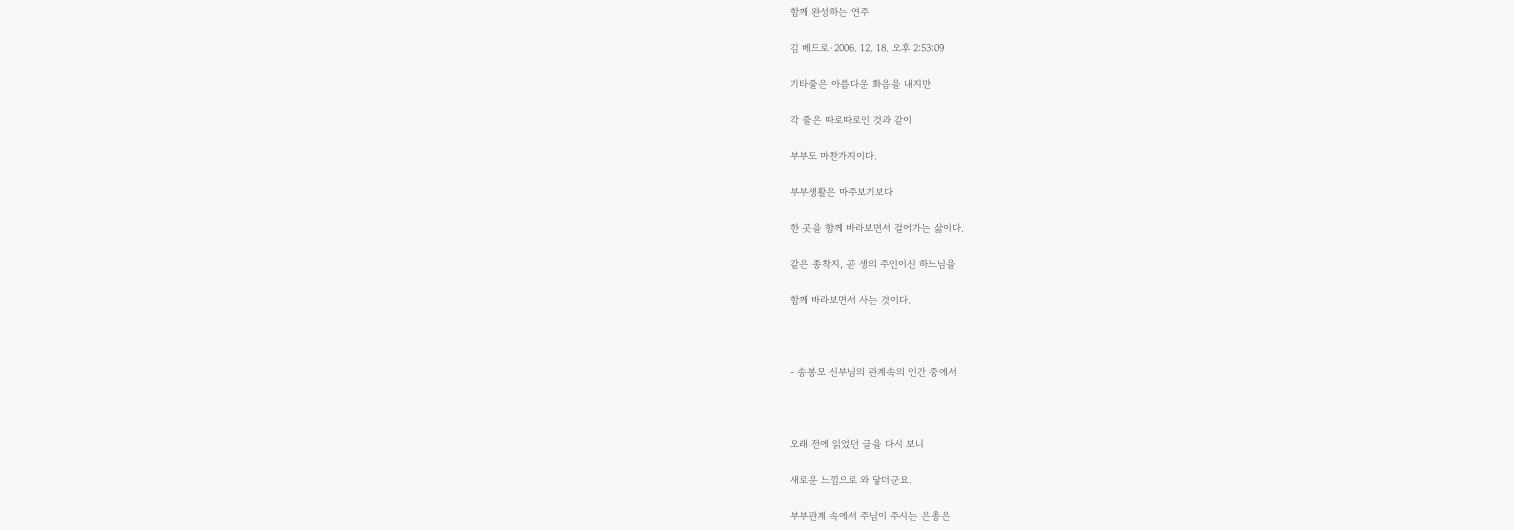함께 완성하는 연주

김 베드로·2006. 12. 18. 오후 2:53:09

기타줄은 아름다운 화음을 내지만

각 줄은 따로따로인 것과 같이

부부도 마찬가지이다.

부부생활은 마주보기보다

한 곳을 함께 바라보면서 걸어가는 삶이다.

같은 종착지, 곧 생의 주인이신 하느님을

함께 바라보면서 사는 것이다.



- 송봉모 신부님의 관계속의 인간 중에서



오래 전에 읽었던 글을 다시 보니

새로운 느낌으로 와 닿더군요.

부부관계 속에서 주님이 주시는 은총은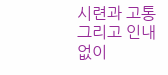시련과 고통 그리고 인내 없이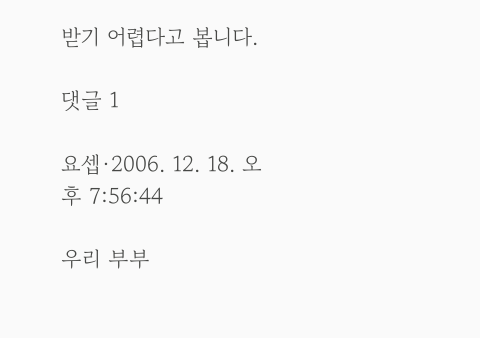받기 어렵다고 봅니다.

댓글 1

요셉·2006. 12. 18. 오후 7:56:44

우리 부부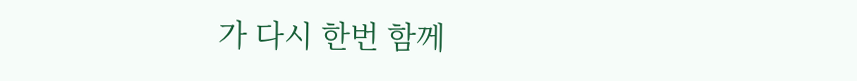가 다시 한번 함께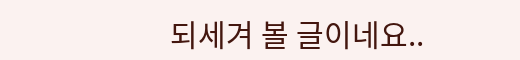되세겨 볼 글이네요..